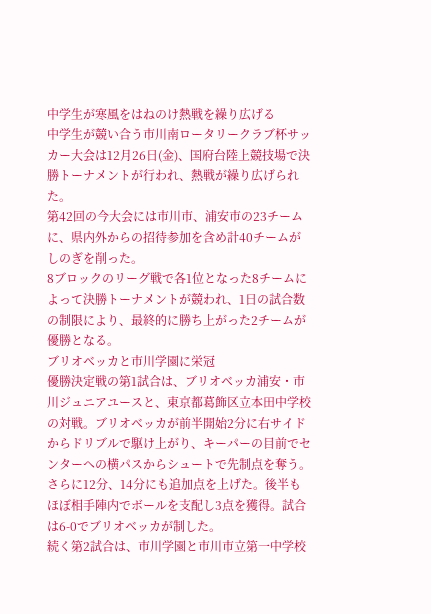中学生が寒風をはねのけ熱戦を繰り広げる
中学生が競い合う市川南ロータリークラブ杯サッカー大会は12月26日(金)、国府台陸上競技場で決勝トーナメントが行われ、熱戦が繰り広げられた。
第42回の今大会には市川市、浦安市の23チームに、県内外からの招待参加を含め計40チームがしのぎを削った。
8ブロックのリーグ戦で各1位となった8チームによって決勝トーナメントが競われ、1日の試合数の制限により、最終的に勝ち上がった2チームが優勝となる。
ブリオベッカと市川学園に栄冠
優勝決定戦の第1試合は、ブリオベッカ浦安・市川ジュニアユースと、東京都葛飾区立本田中学校の対戦。ブリオベッカが前半開始2分に右サイドからドリブルで駆け上がり、キーパーの目前でセンターへの横パスからシュートで先制点を奪う。さらに12分、14分にも追加点を上げた。後半もほぼ相手陣内でボールを支配し3点を獲得。試合は6-0でブリオベッカが制した。
続く第2試合は、市川学園と市川市立第一中学校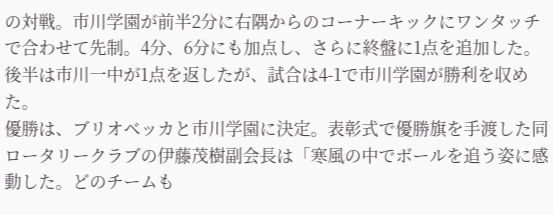の対戦。市川学園が前半2分に右隅からのコーナーキックにワンタッチで合わせて先制。4分、6分にも加点し、さらに終盤に1点を追加した。後半は市川一中が1点を返したが、試合は4-1で市川学園が勝利を収めた。
優勝は、ブリオベッカと市川学園に決定。表彰式で優勝旗を手渡した同ロータリークラブの伊藤茂樹副会長は「寒風の中でボールを追う姿に感動した。どのチームも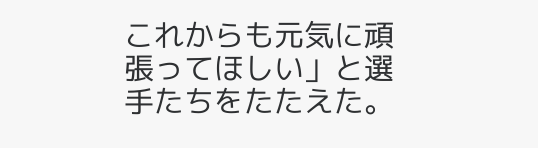これからも元気に頑張ってほしい」と選手たちをたたえた。